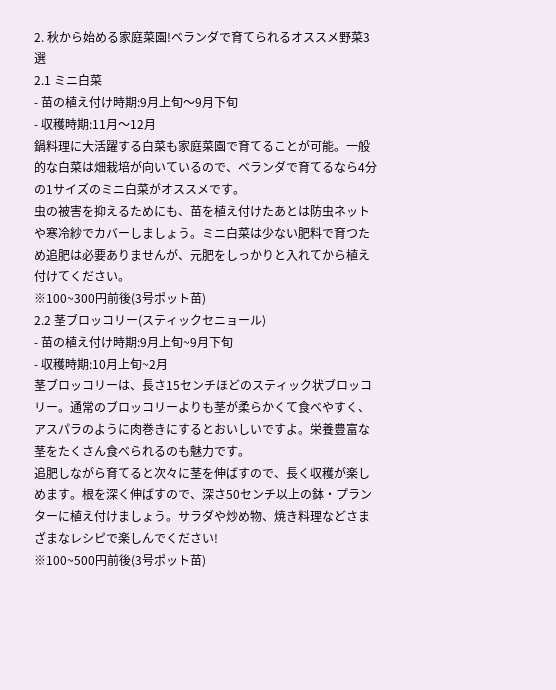2. 秋から始める家庭菜園!ベランダで育てられるオススメ野菜3選
2.1 ミニ白菜
- 苗の植え付け時期:9月上旬〜9月下旬
- 収穫時期:11月〜12月
鍋料理に大活躍する白菜も家庭菜園で育てることが可能。一般的な白菜は畑栽培が向いているので、ベランダで育てるなら4分の1サイズのミニ白菜がオススメです。
虫の被害を抑えるためにも、苗を植え付けたあとは防虫ネットや寒冷紗でカバーしましょう。ミニ白菜は少ない肥料で育つため追肥は必要ありませんが、元肥をしっかりと入れてから植え付けてください。
※100~300円前後(3号ポット苗)
2.2 茎ブロッコリー(スティックセニョール)
- 苗の植え付け時期:9月上旬~9月下旬
- 収穫時期:10月上旬~2月
茎ブロッコリーは、長さ15センチほどのスティック状ブロッコリー。通常のブロッコリーよりも茎が柔らかくて食べやすく、アスパラのように肉巻きにするとおいしいですよ。栄養豊富な茎をたくさん食べられるのも魅力です。
追肥しながら育てると次々に茎を伸ばすので、長く収穫が楽しめます。根を深く伸ばすので、深さ50センチ以上の鉢・プランターに植え付けましょう。サラダや炒め物、焼き料理などさまざまなレシピで楽しんでください!
※100~500円前後(3号ポット苗)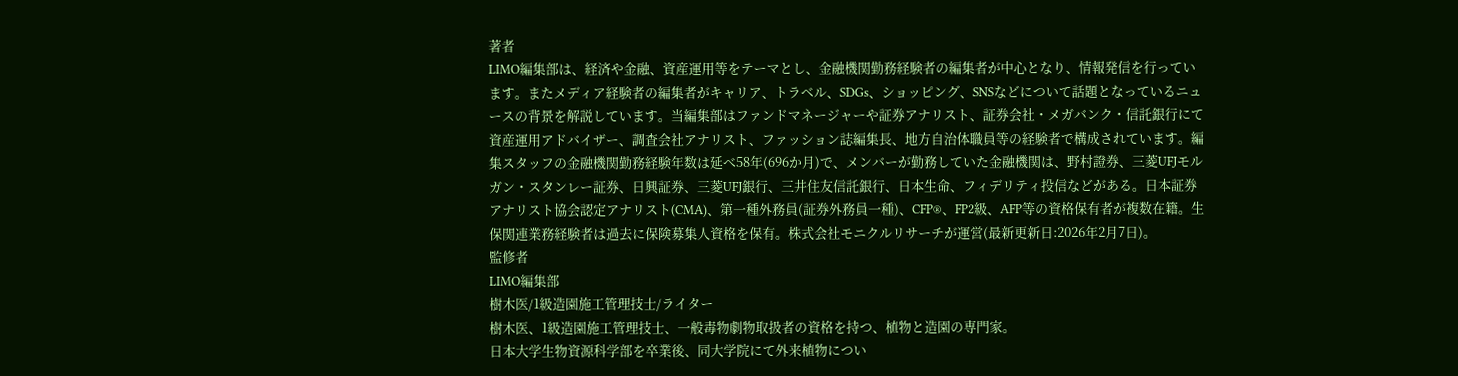著者
LIMO編集部は、経済や金融、資産運用等をテーマとし、金融機関勤務経験者の編集者が中心となり、情報発信を行っています。またメディア経験者の編集者がキャリア、トラベル、SDGs、ショッピング、SNSなどについて話題となっているニュースの背景を解説しています。当編集部はファンドマネージャーや証券アナリスト、証券会社・メガバンク・信託銀行にて資産運用アドバイザー、調査会社アナリスト、ファッション誌編集長、地方自治体職員等の経験者で構成されています。編集スタッフの金融機関勤務経験年数は延べ58年(696か月)で、メンバーが勤務していた金融機関は、野村證券、三菱UFJモルガン・スタンレー証券、日興証券、三菱UFJ銀行、三井住友信託銀行、日本生命、フィデリティ投信などがある。日本証券アナリスト協会認定アナリスト(CMA)、第一種外務員(証券外務員一種)、CFP®、FP2級、AFP等の資格保有者が複数在籍。生保関連業務経験者は過去に保険募集人資格を保有。株式会社モニクルリサーチが運営(最新更新日:2026年2月7日)。
監修者
LIMO編集部
樹木医/1級造園施工管理技士/ライター
樹木医、1級造園施工管理技士、一般毒物劇物取扱者の資格を持つ、植物と造園の専門家。
日本大学生物資源科学部を卒業後、同大学院にて外来植物につい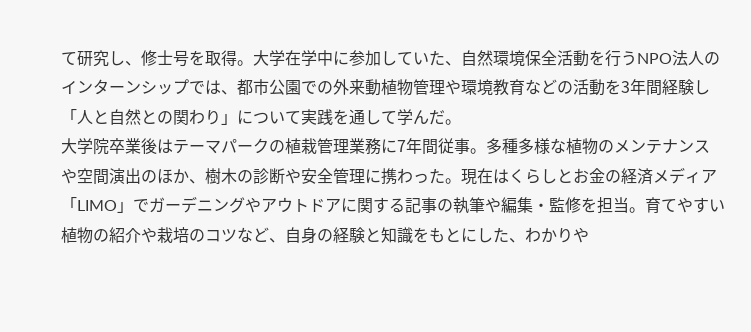て研究し、修士号を取得。大学在学中に参加していた、自然環境保全活動を行うNPO法人のインターンシップでは、都市公園での外来動植物管理や環境教育などの活動を3年間経験し「人と自然との関わり」について実践を通して学んだ。
大学院卒業後はテーマパークの植栽管理業務に7年間従事。多種多様な植物のメンテナンスや空間演出のほか、樹木の診断や安全管理に携わった。現在はくらしとお金の経済メディア「LIMO」でガーデニングやアウトドアに関する記事の執筆や編集・監修を担当。育てやすい植物の紹介や栽培のコツなど、自身の経験と知識をもとにした、わかりや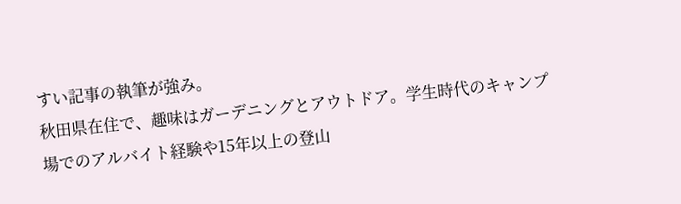すい記事の執筆が強み。
秋田県在住で、趣味はガーデニングとアウトドア。学生時代のキャンプ場でのアルバイト経験や15年以上の登山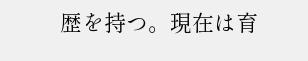歴を持つ。現在は育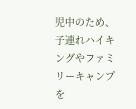児中のため、子連れハイキングやファミリーキャンプを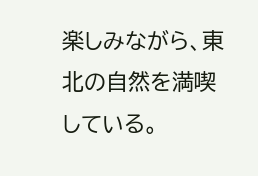楽しみながら、東北の自然を満喫している。